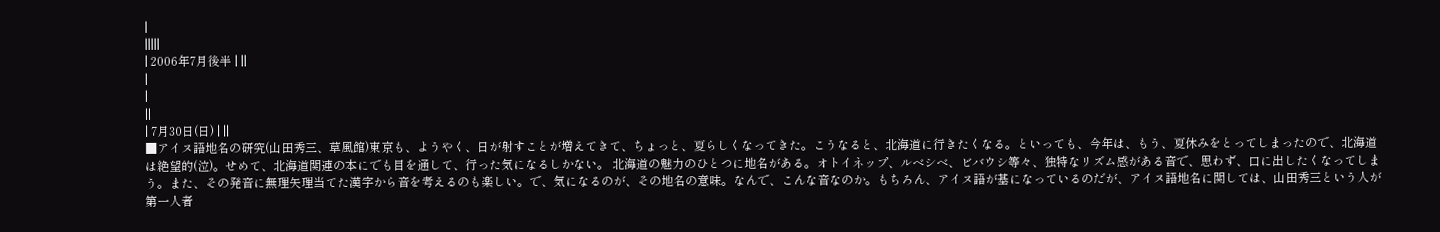|
|||||
| 2006年7月後半 | ||
|
|
||
| 7月30日(日) | ||
■アイヌ語地名の研究(山田秀三、草風館)東京も、ようやく、日が射すことが増えてきて、ちょっと、夏らしくなってきた。こうなると、北海道に行きたくなる。といっても、今年は、もう、夏休みをとってしまったので、北海道は絶望的(泣)。せめて、北海道関連の本にでも目を通して、行った気になるしかない。 北海道の魅力のひとつに地名がある。オトイネップ、ルベシベ、ビバウシ等々、独特なリズム感がある音で、思わず、口に出したくなってしまう。また、その発音に無理矢理当てた漢字から音を考えるのも楽しい。で、気になるのが、その地名の意味。なんで、こんな音なのか。もちろん、アイヌ語が基になっているのだが、アイヌ語地名に関しては、山田秀三という人が第一人者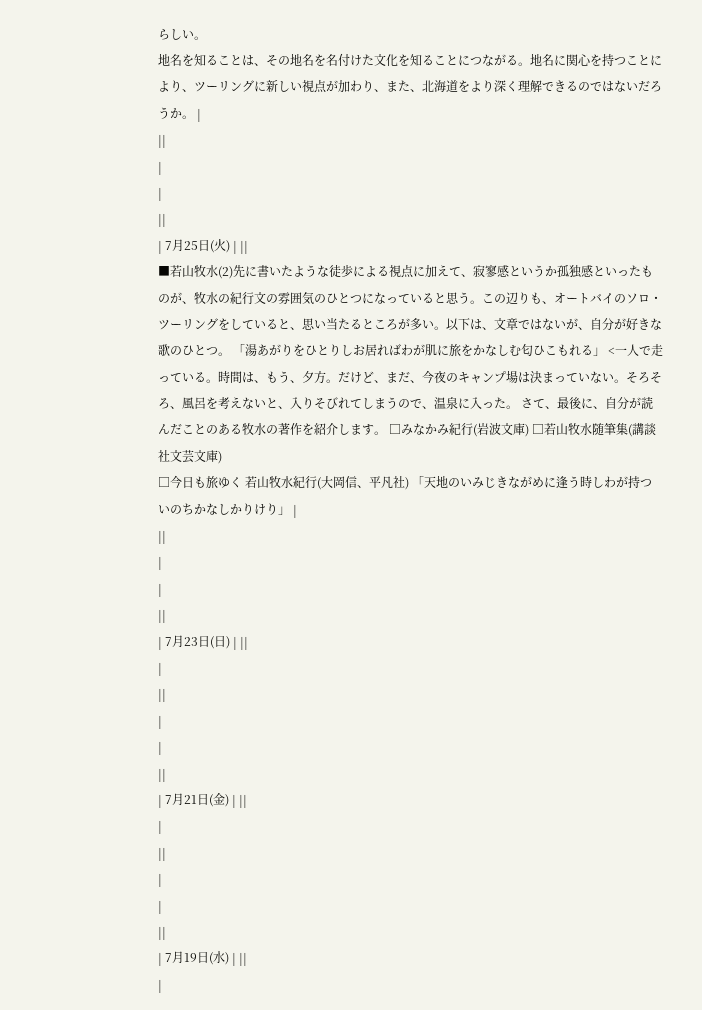らしい。
地名を知ることは、その地名を名付けた文化を知ることにつながる。地名に関心を持つことにより、ツーリングに新しい視点が加わり、また、北海道をより深く理解できるのではないだろうか。 |
||
|
|
||
| 7月25日(火) | ||
■若山牧水(2)先に書いたような徒歩による視点に加えて、寂寥感というか孤独感といったものが、牧水の紀行文の雰囲気のひとつになっていると思う。この辺りも、オートバイのソロ・ツーリングをしていると、思い当たるところが多い。以下は、文章ではないが、自分が好きな歌のひとつ。 「湯あがりをひとりしお居ればわが肌に旅をかなしむ匂ひこもれる」 <一人で走っている。時間は、もう、夕方。だけど、まだ、今夜のキャンプ場は決まっていない。そろそろ、風呂を考えないと、入りそびれてしまうので、温泉に入った。 さて、最後に、自分が読んだことのある牧水の著作を紹介します。 □みなかみ紀行(岩波文庫) □若山牧水随筆集(講談社文芸文庫)
□今日も旅ゆく 若山牧水紀行(大岡信、平凡社) 「天地のいみじきながめに逢う時しわが持ついのちかなしかりけり」 |
||
|
|
||
| 7月23日(日) | ||
|
||
|
|
||
| 7月21日(金) | ||
|
||
|
|
||
| 7月19日(水) | ||
|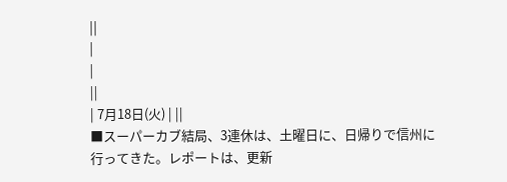||
|
|
||
| 7月18日(火) | ||
■スーパーカブ結局、3連休は、土曜日に、日帰りで信州に行ってきた。レポートは、更新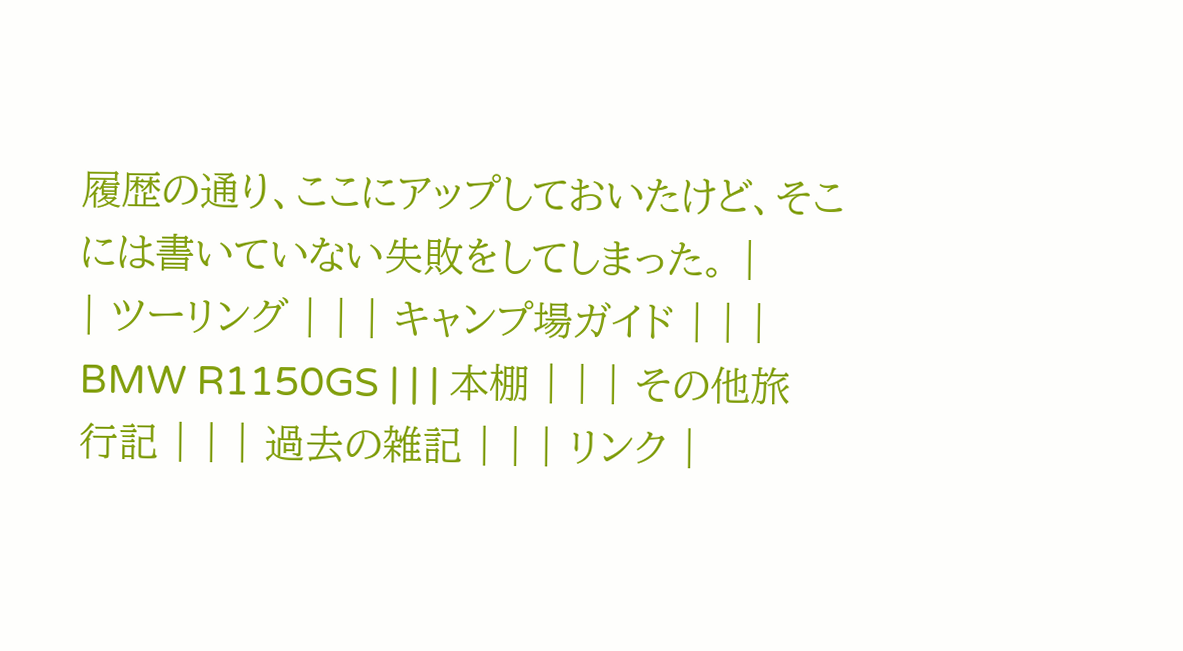履歴の通り、ここにアップしておいたけど、そこには書いていない失敗をしてしまった。 |
| ツーリング | | | キャンプ場ガイド | | | BMW R1150GS | | | 本棚 | | | その他旅行記 | | | 過去の雑記 | | | リンク |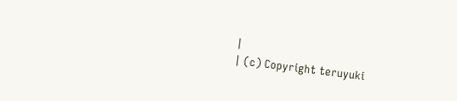|
| (c) Copyright teruyuki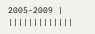2005-2009 | |||||||||||||